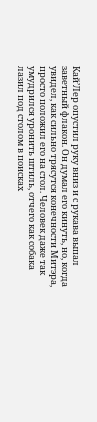Кай’Лер опустил руку вниз и с рукава выпал заветный флакон. Он думал его кинуть, но, когда увидел, как сильно трясутся конечности Митэра, просто положил его на стол. Человек даже так умудрился уронить штиль, отчего как собака лазил под столом в поисках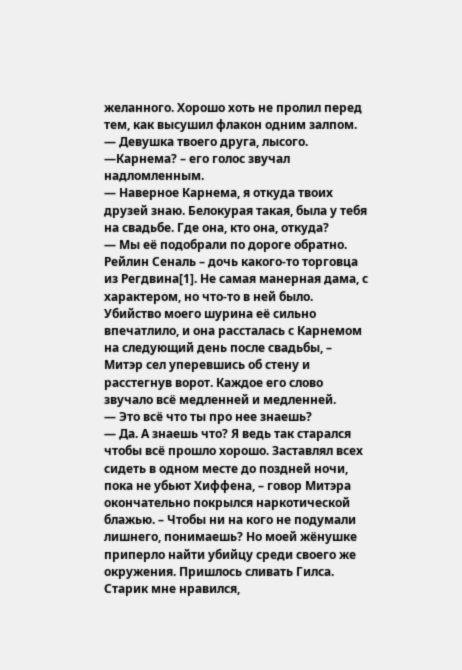желанного. Хорошо хоть не пролил перед тем, как высушил флакон одним залпом.
— Девушка твоего друга, лысого.
—Карнема? – его голос звучал надломленным.
— Наверное Карнема, я откуда твоих друзей знаю. Белокурая такая, была у тебя на свадьбе. Где она, кто она, откуда?
— Мы её подобрали по дороге обратно. Рейлин Сеналь – дочь какого-то торговца из Регдвина[1]. Не самая манерная дама, с характером, но что-то в ней было. Убийство моего шурина её сильно впечатлило, и она рассталась с Карнемом на следующий день после свадьбы, – Митэр сел уперевшись об стену и расстегнув ворот. Каждое его слово звучало всё медленней и медленней.
— Это всё что ты про нее знаешь?
— Да. А знаешь что? Я ведь так старался чтобы всё прошло хорошо. Заставлял всех сидеть в одном месте до поздней ночи, пока не убьют Хиффена, – говор Митэра окончательно покрылся наркотической блажью. – Чтобы ни на кого не подумали лишнего, понимаешь? Но моей жёнушке приперло найти убийцу среди своего же окружения. Пришлось сливать Гилса. Старик мне нравился,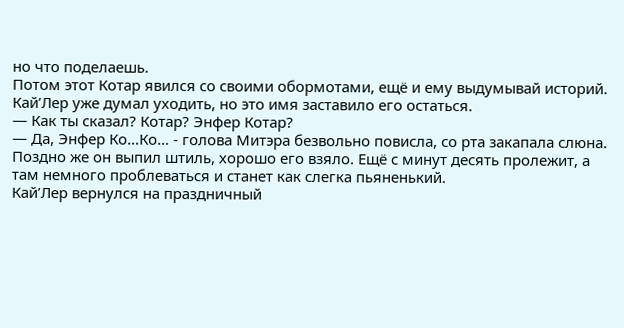но что поделаешь.
Потом этот Котар явился со своими обормотами, ещё и ему выдумывай историй.
Кай’Лер уже думал уходить, но это имя заставило его остаться.
— Как ты сказал? Котар? Энфер Котар?
— Да, Энфер Ко…Ко… - голова Митэра безвольно повисла, со рта закапала слюна.
Поздно же он выпил штиль, хорошо его взяло. Ещё с минут десять пролежит, а там немного проблеваться и станет как слегка пьяненький.
Кай’Лер вернулся на праздничный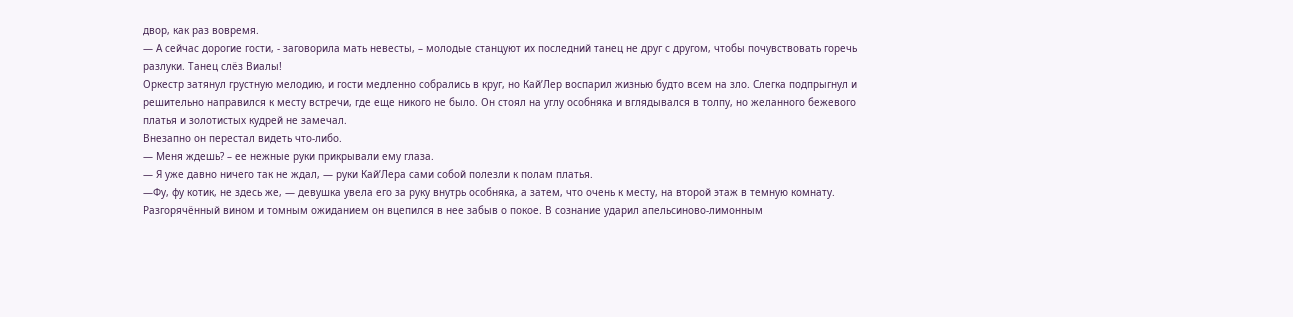двор, как раз вовремя.
— А сейчас дорогие гости, - заговорила мать невесты, – молодые станцуют их последний танец не друг с другом, чтобы почувствовать горечь разлуки. Танец слёз Виалы!
Оркестр затянул грустную мелодию, и гости медленно собрались в круг, но Кай’Лер воспарил жизнью будто всем на зло. Слегка подпрыгнул и решительно направился к месту встречи, где еще никого не было. Он стоял на углу особняка и вглядывался в толпу, но желанного бежевого платья и золотистых кудрей не замечал.
Внезапно он перестал видеть что-либо.
— Меня ждешь? – ее нежные руки прикрывали ему глаза.
— Я уже давно ничего так не ждал, — руки Кай’Лера сами собой полезли к полам платья.
—Фу, фу котик, не здесь же, — девушка увела его за руку внутрь особняка, а затем, что очень к месту, на второй этаж в темную комнату.
Разгорячённый вином и томным ожиданием он вцепился в нее забыв о покое. В сознание ударил апельсиново-лимонным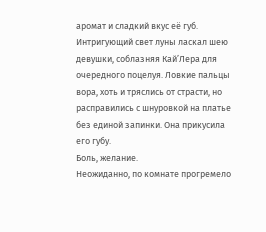аромат и сладкий вкус её губ. Интригующий свет луны ласкал шею девушки, соблазняя Кай’Лера для очередного поцелуя. Ловкие пальцы вора, хоть и тряслись от страсти, но расправились с шнуровкой на платье без единой запинки. Она прикусила его губу.
Боль, желание.
Неожиданно, по комнате прогремело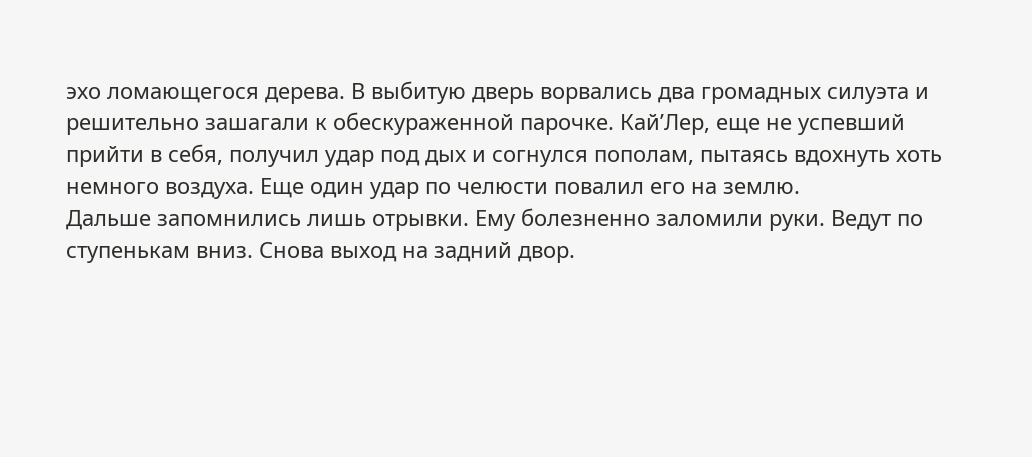эхо ломающегося дерева. В выбитую дверь ворвались два громадных силуэта и решительно зашагали к обескураженной парочке. Кай’Лер, еще не успевший прийти в себя, получил удар под дых и согнулся пополам, пытаясь вдохнуть хоть немного воздуха. Еще один удар по челюсти повалил его на землю.
Дальше запомнились лишь отрывки. Ему болезненно заломили руки. Ведут по ступенькам вниз. Снова выход на задний двор.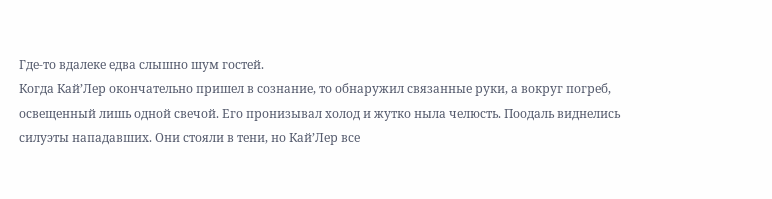Где-то вдалеке едва слышно шум гостей.
Когда Кай’Лер окончательно пришел в сознание, то обнаружил связанные руки, а вокруг погреб, освещенный лишь одной свечой. Его пронизывал холод и жутко ныла челюсть. Поодаль виднелись силуэты нападавших. Они стояли в тени, но Кай’Лер все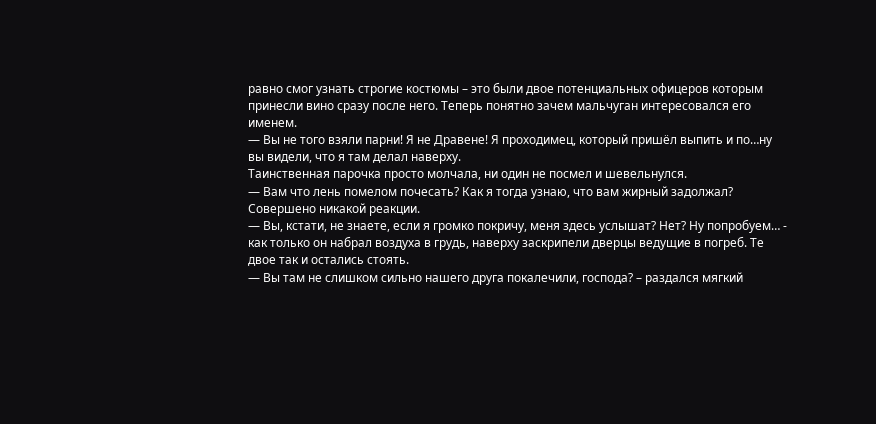равно смог узнать строгие костюмы – это были двое потенциальных офицеров которым принесли вино сразу после него. Теперь понятно зачем мальчуган интересовался его именем.
— Вы не того взяли парни! Я не Дравене! Я проходимец, который пришёл выпить и по…ну вы видели, что я там делал наверху.
Таинственная парочка просто молчала, ни один не посмел и шевельнулся.
— Вам что лень помелом почесать? Как я тогда узнаю, что вам жирный задолжал?
Совершено никакой реакции.
— Вы, кстати, не знаете, если я громко покричу, меня здесь услышат? Нет? Ну попробуем… - как только он набрал воздуха в грудь, наверху заскрипели дверцы ведущие в погреб. Те двое так и остались стоять.
— Вы там не слишком сильно нашего друга покалечили, господа? – раздался мягкий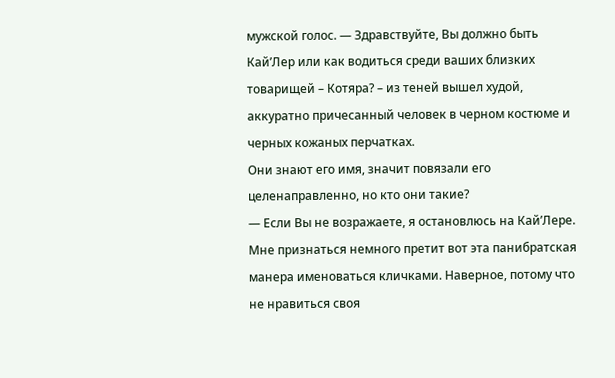мужской голос. — Здравствуйте, Вы должно быть Кай’Лер или как водиться среди ваших близких товарищей – Котяра? – из теней вышел худой, аккуратно причесанный человек в черном костюме и черных кожаных перчатках.
Они знают его имя, значит повязали его целенаправленно, но кто они такие?
— Если Вы не возражаете, я остановлюсь на Кай’Лере. Мне признаться немного претит вот эта панибратская манера именоваться кличками. Наверное, потому что не нравиться своя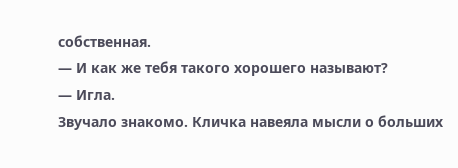собственная.
— И как же тебя такого хорошего называют?
— Игла.
Звучало знакомо. Кличка навеяла мысли о больших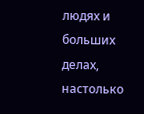людях и больших делах, настолько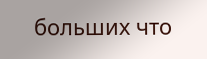больших что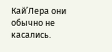Кай’Лера они обычно не касались.